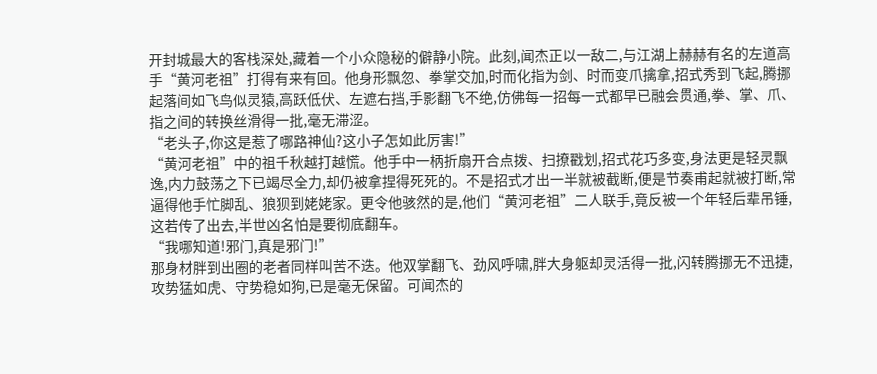开封城最大的客栈深处,藏着一个小众隐秘的僻静小院。此刻,闻杰正以一敌二,与江湖上赫赫有名的左道高手“黄河老祖”打得有来有回。他身形飘忽、拳掌交加,时而化指为剑、时而变爪擒拿,招式秀到飞起,腾挪起落间如飞鸟似灵猿,高跃低伏、左遮右挡,手影翻飞不绝,仿佛每一招每一式都早已融会贯通,拳、掌、爪、指之间的转换丝滑得一批,毫无滞涩。
“老头子,你这是惹了哪路神仙?这小子怎如此厉害!”
“黄河老祖”中的祖千秋越打越慌。他手中一柄折扇开合点拨、扫撩戳划,招式花巧多变,身法更是轻灵飘逸,内力鼓荡之下已竭尽全力,却仍被拿捏得死死的。不是招式才出一半就被截断,便是节奏甫起就被打断,常逼得他手忙脚乱、狼狈到姥姥家。更令他骇然的是,他们“黄河老祖”二人联手,竟反被一个年轻后辈吊锤,这若传了出去,半世凶名怕是要彻底翻车。
“我哪知道!邪门,真是邪门!”
那身材胖到出圈的老者同样叫苦不迭。他双掌翻飞、劲风呼啸,胖大身躯却灵活得一批,闪转腾挪无不迅捷,攻势猛如虎、守势稳如狗,已是毫无保留。可闻杰的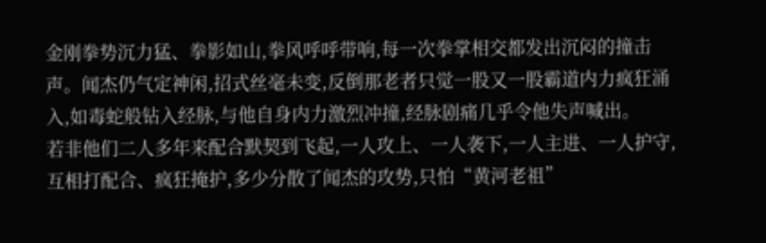金刚拳势沉力猛、拳影如山,拳风呼呼带响,每一次拳掌相交都发出沉闷的撞击声。闻杰仍气定神闲,招式丝毫未变,反倒那老者只觉一股又一股霸道内力疯狂涌入,如毒蛇般钻入经脉,与他自身内力激烈冲撞,经脉剧痛几乎令他失声喊出。
若非他们二人多年来配合默契到飞起,一人攻上、一人袭下,一人主进、一人护守,互相打配合、疯狂掩护,多少分散了闻杰的攻势,只怕“黄河老祖”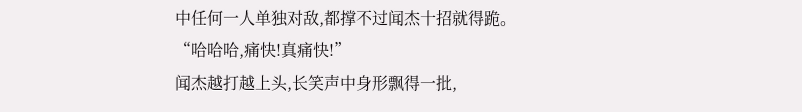中任何一人单独对敌,都撑不过闻杰十招就得跪。
“哈哈哈,痛快!真痛快!”
闻杰越打越上头,长笑声中身形飘得一批,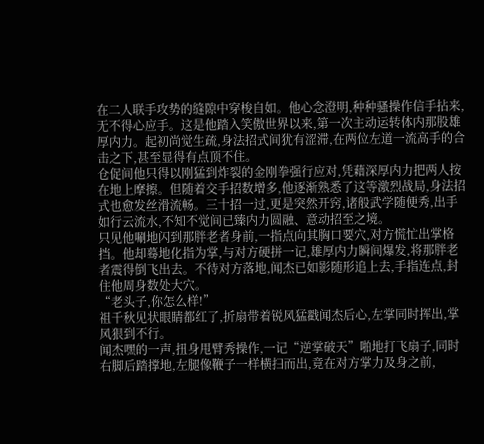在二人联手攻势的缝隙中穿梭自如。他心念澄明,种种骚操作信手拈来,无不得心应手。这是他踏入笑傲世界以来,第一次主动运转体内那股雄厚内力。起初尚觉生疏,身法招式间犹有涩滞,在两位左道一流高手的合击之下,甚至显得有点顶不住。
仓促间他只得以刚猛到炸裂的金刚拳强行应对,凭藉深厚内力把两人按在地上摩擦。但随着交手招数增多,他逐渐熟悉了这等激烈战局,身法招式也愈发丝滑流畅。三十招一过,更是突然开窍,诸般武学随便秀,出手如行云流水,不知不觉间已臻内力圆融、意动招至之境。
只见他唰地闪到那胖老者身前,一指点向其胸口要穴,对方慌忙出掌格挡。他却蓦地化指为掌,与对方硬拼一记,雄厚内力瞬间爆发,将那胖老者震得倒飞出去。不待对方落地,闻杰已如影随形追上去,手指连点,封住他周身数处大穴。
“老头子,你怎么样!”
祖千秋见状眼睛都红了,折扇带着锐风猛戳闻杰后心,左掌同时挥出,掌风狠到不行。
闻杰嘿的一声,扭身甩臂秀操作,一记“逆掌破天”啪地打飞扇子,同时右脚后踏撑地,左腿像鞭子一样横扫而出,竟在对方掌力及身之前,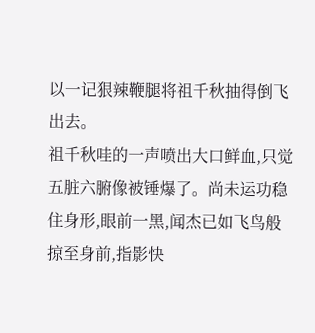以一记狠辣鞭腿将祖千秋抽得倒飞出去。
祖千秋哇的一声喷出大口鲜血,只觉五脏六腑像被锤爆了。尚未运功稳住身形,眼前一黑,闻杰已如飞鸟般掠至身前,指影快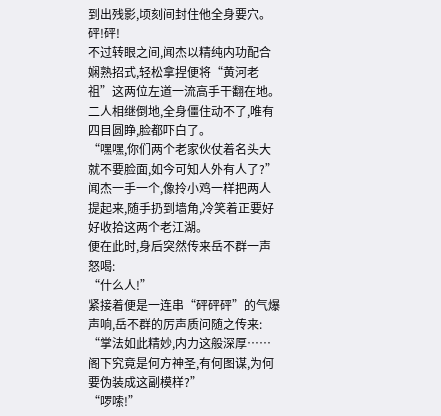到出残影,顷刻间封住他全身要穴。
砰!砰!
不过转眼之间,闻杰以精纯内功配合娴熟招式,轻松拿捏便将“黄河老祖”这两位左道一流高手干翻在地。二人相继倒地,全身僵住动不了,唯有四目圆睁,脸都吓白了。
“嘿嘿,你们两个老家伙仗着名头大就不要脸面,如今可知人外有人了?”
闻杰一手一个,像拎小鸡一样把两人提起来,随手扔到墙角,冷笑着正要好好收拾这两个老江湖。
便在此时,身后突然传来岳不群一声怒喝:
“什么人!”
紧接着便是一连串“砰砰砰”的气爆声响,岳不群的厉声质问随之传来:
“掌法如此精妙,内力这般深厚……阁下究竟是何方神圣,有何图谋,为何要伪装成这副模样?”
“啰嗦!”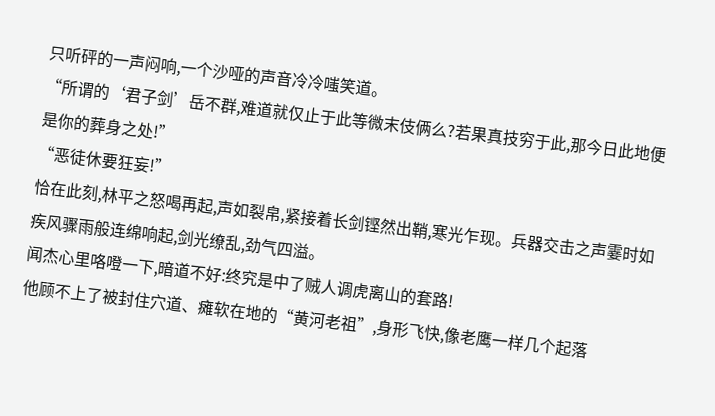只听砰的一声闷响,一个沙哑的声音冷冷嗤笑道。
“所谓的‘君子剑’岳不群,难道就仅止于此等微末伎俩么?若果真技穷于此,那今日此地便是你的葬身之处!”
“恶徒休要狂妄!”
恰在此刻,林平之怒喝再起,声如裂帛,紧接着长剑铿然出鞘,寒光乍现。兵器交击之声霎时如疾风骤雨般连绵响起,剑光缭乱,劲气四溢。
闻杰心里咯噔一下,暗道不好:终究是中了贼人调虎离山的套路!
他顾不上了被封住穴道、瘫软在地的“黄河老祖”,身形飞快,像老鹰一样几个起落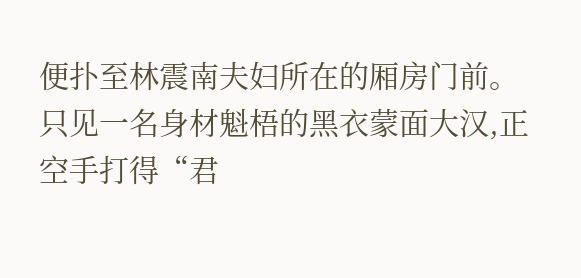便扑至林震南夫妇所在的厢房门前。
只见一名身材魁梧的黑衣蒙面大汉,正空手打得“君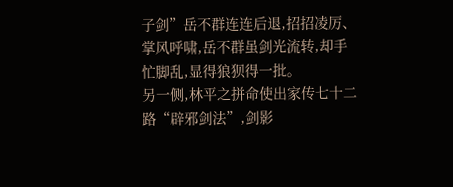子剑”岳不群连连后退,招招凌厉、掌风呼啸,岳不群虽剑光流转,却手忙脚乱,显得狼狈得一批。
另一侧,林平之拼命使出家传七十二路“辟邪剑法”,剑影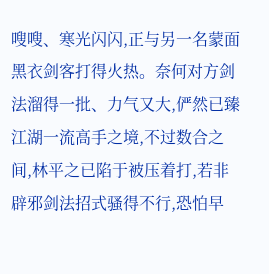嗖嗖、寒光闪闪,正与另一名蒙面黑衣剑客打得火热。奈何对方剑法溜得一批、力气又大,俨然已臻江湖一流高手之境,不过数合之间,林平之已陷于被压着打,若非辟邪剑法招式骚得不行,恐怕早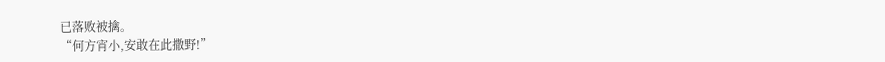已落败被擒。
“何方宵小,安敢在此撒野!”